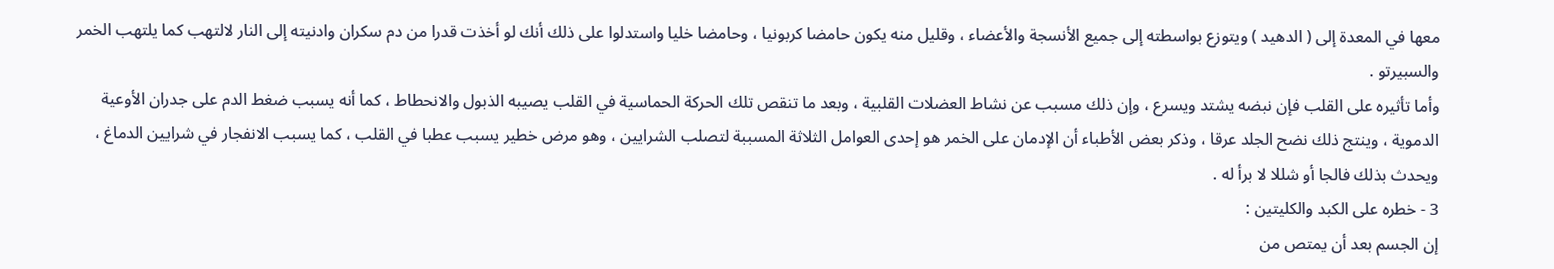معها في المعدة إلى ( الدهيد ) ويتوزع بواسطته إلى جميع الأنسجة والأعضاء ، وقليل منه يكون حامضا كربونيا ، وحامضا خليا واستدلوا على ذلك أنك لو أخذت قدرا من دم سكران وادنيته إلى النار لالتهب كما يلتهب الخمر والسبيرتو .
وأما تأثيره على القلب فإن نبضه يشتد ويسرع ، وإن ذلك مسبب عن نشاط العضلات القلبية ، وبعد ما تنقص تلك الحركة الحماسية في القلب يصيبه الذبول والانحطاط ، كما أنه يسبب ضغط الدم على جدران الأوعية الدموية ، وينتج ذلك نضح الجلد عرقا ، وذكر بعض الأطباء أن الإدمان على الخمر هو إحدى العوامل الثلاثة المسببة لتصلب الشرايين ، وهو مرض خطير يسبب عطبا في القلب ، كما يسبب الانفجار في شرايين الدماغ ، ويحدث بذلك فالجا أو شللا لا برأ له .
3 - خطره على الكبد والكليتين :
إن الجسم بعد أن يمتص من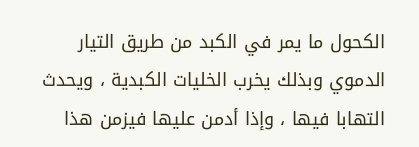الكحول ما يمر في الكبد من طريق التيار الدموي وبذلك يخرب الخليات الكبدية ، ويحدث التهابا فيها ، وإذا أدمن عليها فيزمن هذا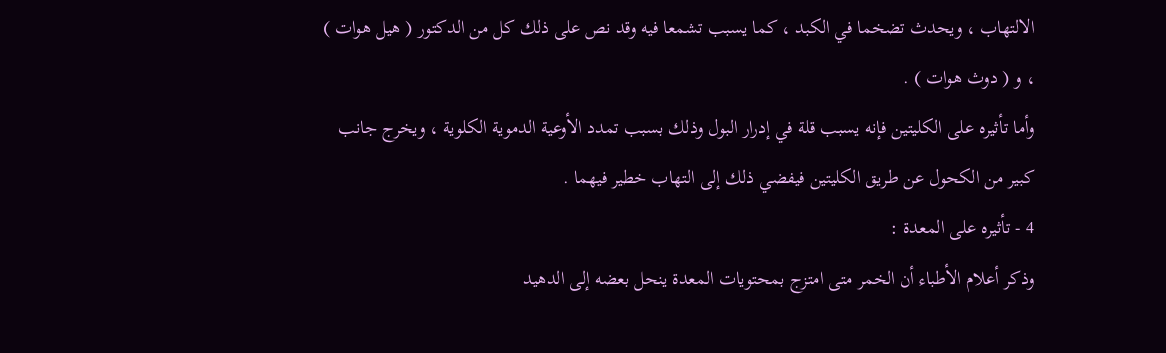الالتهاب ، ويحدث تضخما في الكبد ، كما يسبب تشمعا فيه وقد نص على ذلك كل من الدكتور ( هيل هوات ) ، و ( دوث هوات ) .
وأما تأثيره على الكليتين فإنه يسبب قلة في إدرار البول وذلك بسبب تمدد الأوعية الدموية الكلوية ، ويخرج جانب كبير من الكحول عن طريق الكليتين فيفضي ذلك إلى التهاب خطير فيهما .
4 - تأثيره على المعدة :
وذكر أعلام الأطباء أن الخمر متى امتزج بمحتويات المعدة ينحل بعضه إلى الدهيد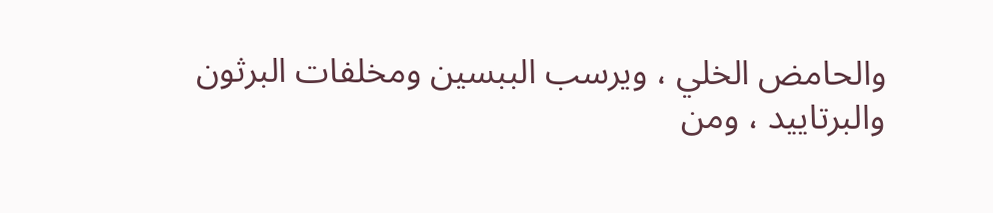والحامض الخلي ، ويرسب الببسين ومخلفات البرثون والبرتاييد ، ومن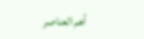أهم العناصر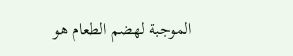الموجبة لهضم الطعام هو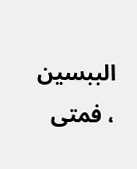الببسين ، فمتى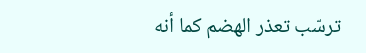ترسّب تعذر الهضم كما أنه